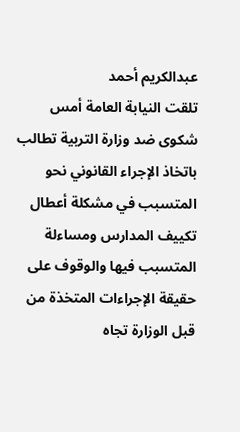عبدالكريم أحمد
تلقت النيابة العامة أمس شكوى ضد وزارة التربية تطالب باتخاذ الإجراء القانوني نحو المتسبب في مشكلة أعطال تكييف المدارس ومساءلة المتسبب فيها والوقوف على حقيقة الإجراءات المتخذة من قبل الوزارة تجاه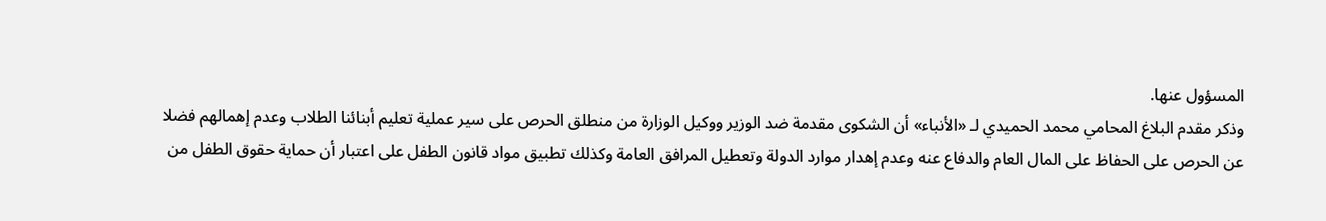المسؤول عنها.
وذكر مقدم البلاغ المحامي محمد الحميدي لـ «الأنباء» أن الشكوى مقدمة ضد الوزير ووكيل الوزارة من منطلق الحرص على سير عملية تعليم أبنائنا الطلاب وعدم إهمالهم فضلا عن الحرص على الحفاظ على المال العام والدفاع عنه وعدم إهدار موارد الدولة وتعطيل المرافق العامة وكذلك تطبيق مواد قانون الطفل على اعتبار أن حماية حقوق الطفل من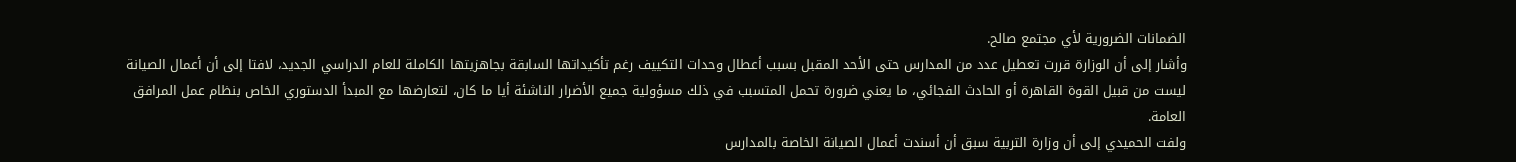الضمانات الضرورية لأي مجتمع صالح.
وأشار إلى أن الوزارة قررت تعطيل عدد من المدارس حتى الأحد المقبل بسبب أعطال وحدات التكييف رغم تأكيداتها السابقة بجاهزيتها الكاملة للعام الدراسي الجديد، لافتا إلى أن أعمال الصيانة ليست من قبيل القوة القاهرة أو الحادث الفجائي، ما يعني ضرورة تحمل المتسبب في ذلك مسؤولية جميع الأضرار الناشئة أيا ما كان، لتعارضها مع المبدأ الدستوري الخاص بنظام عمل المرافق العامة.
ولفت الحميدي إلى أن وزارة التربية سبق أن أسندت أعمال الصيانة الخاصة بالمدارس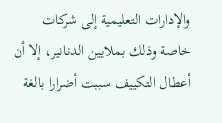والإدارات التعليمية إلى شركات خاصة وذلك بملايين الدنانير، إلا أن أعطال التكييف سببت أضرارا بالغة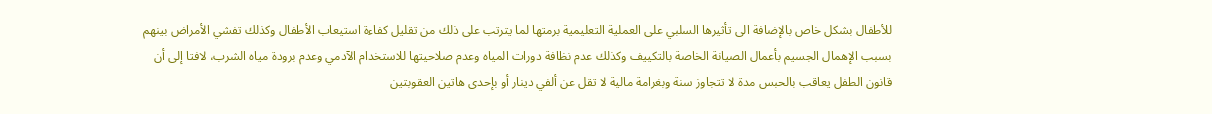للأطفال بشكل خاص بالإضافة الى تأثيرها السلبي على العملية التعليمية برمتها لما يترتب على ذلك من تقليل كفاءة استيعاب الأطفال وكذلك تفشي الأمراض بينهم بسبب الإهمال الجسيم بأعمال الصيانة الخاصة بالتكييف وكذلك عدم نظافة دورات المياه وعدم صلاحيتها للاستخدام الآدمي وعدم برودة مياه الشرب، لافتا إلى أن قانون الطفل يعاقب بالحبس مدة لا تتجاوز سنة وبغرامة مالية لا تقل عن ألفي دينار أو بإحدى هاتين العقوبتين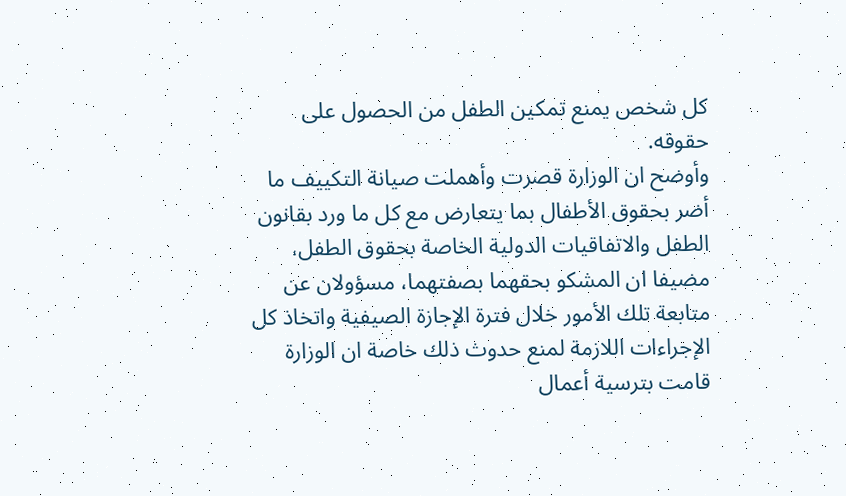كل شخص يمنع تمكين الطفل من الحصول على حقوقه.
وأوضح ان الوزارة قصرت وأهملت صيانة التكييف ما أضر بحقوق الأطفال بما يتعارض مع كل ما ورد بقانون الطفل والاتفاقيات الدولية الخاصة بحقوق الطفل، مضيفا ان المشكو بحقهما بصفتهما، مسؤولان عن متابعة تلك الأمور خلال فترة الإجازة الصيفية واتخاذ كل الإجراءات اللازمة لمنع حدوث ذلك خاصة ان الوزارة قامت بترسية أعمال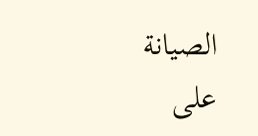الصيانة على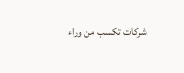شركات تكسب من وراء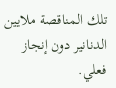تلك المناقصة ملايين الدنانير دون إنجاز فعلي.